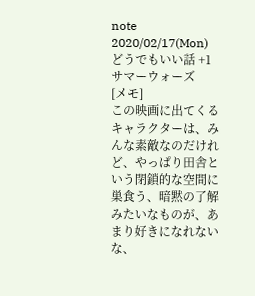note
2020/02/17(Mon)
どうでもいい話 +1
サマーウォーズ
[メモ]
この映画に出てくるキャラクターは、みんな素敵なのだけれど、やっぱり田舎という閉鎖的な空間に巣食う、暗黙の了解みたいなものが、あまり好きになれないな、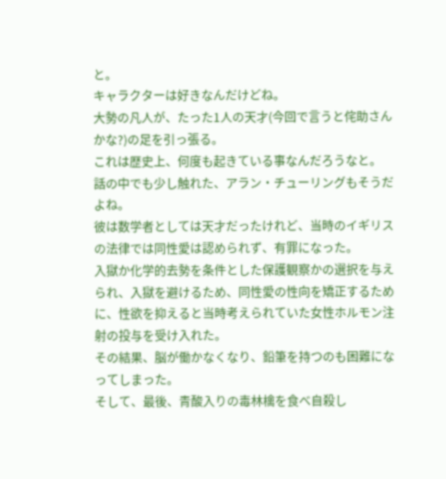と。
キャラクターは好きなんだけどね。
大勢の凡人が、たった1人の天才(今回で言うと侘助さんかな?)の足を引っ張る。
これは歴史上、何度も起きている事なんだろうなと。
話の中でも少し触れた、アラン・チューリングもそうだよね。
彼は数学者としては天才だったけれど、当時のイギリスの法律では同性愛は認められず、有罪になった。
入獄か化学的去勢を条件とした保護観察かの選択を与えられ、入獄を避けるため、同性愛の性向を矯正するために、性欲を抑えると当時考えられていた女性ホルモン注射の投与を受け入れた。
その結果、脳が働かなくなり、鉛筆を持つのも困難になってしまった。
そして、最後、青酸入りの毒林檎を食べ自殺し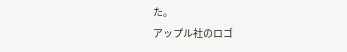た。
アップル社のロゴ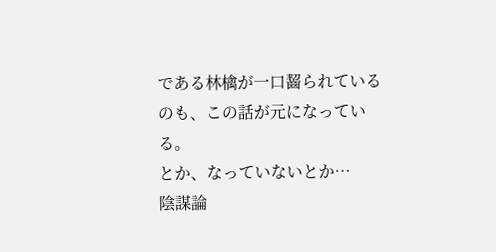である林檎が一口齧られているのも、この話が元になっている。
とか、なっていないとか…
陰謀論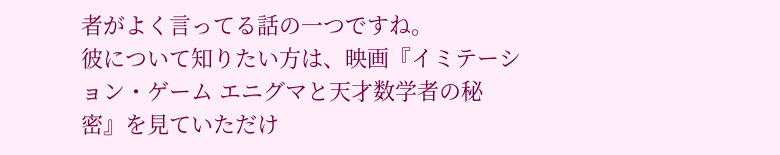者がよく言ってる話の一つですね。
彼について知りたい方は、映画『イミテーション・ゲーム エニグマと天才数学者の秘密』を見ていただけ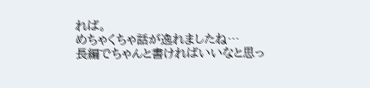れば。
めちゃくちゃ話が逸れましたね…
長編でちゃんと書ければいいなと思っ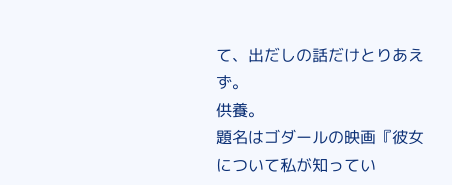て、出だしの話だけとりあえず。
供養。
題名はゴダールの映画『彼女について私が知ってい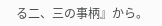る二、三の事柄』から。